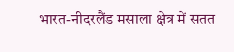भारत-नीदरलैंड मसाला क्षेत्र में सतत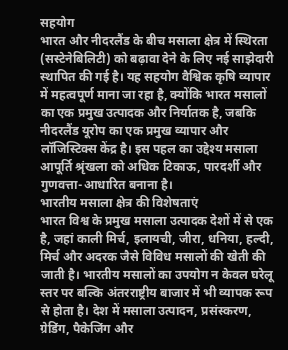सहयोग
भारत और नीदरलैंड के बीच मसाला क्षेत्र में स्थिरता (सस्टेनेबिलिटी) को बढ़ावा देने के लिए नई साझेदारी स्थापित की गई है। यह सहयोग वैश्विक कृषि व्यापार में महत्वपूर्ण माना जा रहा है, क्योंकि भारत मसालों का एक प्रमुख उत्पादक और निर्यातक है, जबकि नीदरलैंड यूरोप का एक प्रमुख व्यापार और लॉजिस्टिक्स केंद्र है। इस पहल का उद्देश्य मसाला आपूर्ति श्रृंखला को अधिक टिकाऊ, पारदर्शी और गुणवत्ता-आधारित बनाना है।
भारतीय मसाला क्षेत्र की विशेषताएं
भारत विश्व के प्रमुख मसाला उत्पादक देशों में से एक है, जहां काली मिर्च, इलायची, जीरा, धनिया, हल्दी, मिर्च और अदरक जैसे विविध मसालों की खेती की जाती है। भारतीय मसालों का उपयोग न केवल घरेलू स्तर पर बल्कि अंतरराष्ट्रीय बाजार में भी व्यापक रूप से होता है। देश में मसाला उत्पादन, प्रसंस्करण, ग्रेडिंग, पैकेजिंग और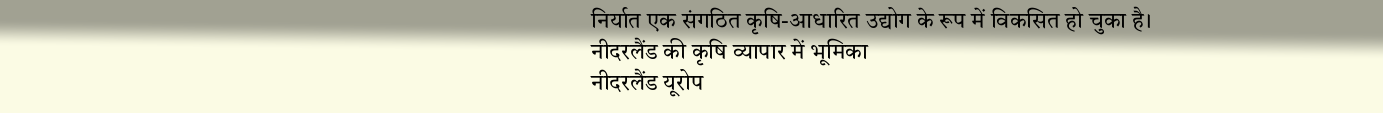निर्यात एक संगठित कृषि-आधारित उद्योग के रूप में विकसित हो चुका है।
नीदरलैंड की कृषि व्यापार में भूमिका
नीदरलैंड यूरोप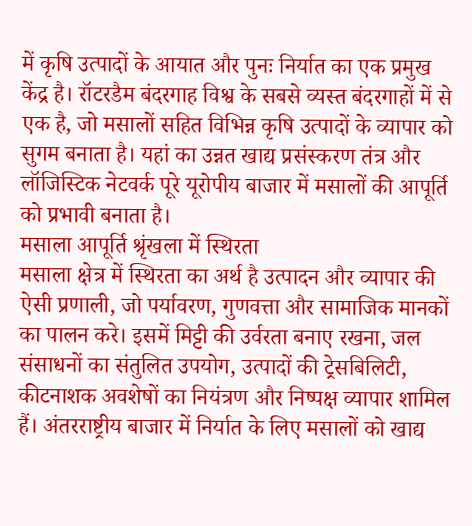में कृषि उत्पादों के आयात और पुनः निर्यात का एक प्रमुख केंद्र है। रॉटरडैम बंदरगाह विश्व के सबसे व्यस्त बंदरगाहों में से एक है, जो मसालों सहित विभिन्न कृषि उत्पादों के व्यापार को सुगम बनाता है। यहां का उन्नत खाद्य प्रसंस्करण तंत्र और लॉजिस्टिक नेटवर्क पूरे यूरोपीय बाजार में मसालों की आपूर्ति को प्रभावी बनाता है।
मसाला आपूर्ति श्रृंखला में स्थिरता
मसाला क्षेत्र में स्थिरता का अर्थ है उत्पादन और व्यापार की ऐसी प्रणाली, जो पर्यावरण, गुणवत्ता और सामाजिक मानकों का पालन करे। इसमें मिट्टी की उर्वरता बनाए रखना, जल संसाधनों का संतुलित उपयोग, उत्पादों की ट्रेसबिलिटी, कीटनाशक अवशेषों का नियंत्रण और निष्पक्ष व्यापार शामिल हैं। अंतरराष्ट्रीय बाजार में निर्यात के लिए मसालों को खाद्य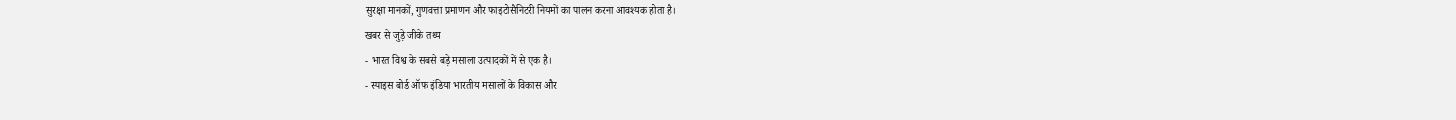सुरक्षा मानकों, गुणवत्ता प्रमाणन और फाइटोसैनिटरी नियमों का पालन करना आवश्यक होता है।
खबर से जुड़े जीके तथ्य
- भारत विश्व के सबसे बड़े मसाला उत्पादकों में से एक है।
- स्पाइस बोर्ड ऑफ इंडिया भारतीय मसालों के विकास और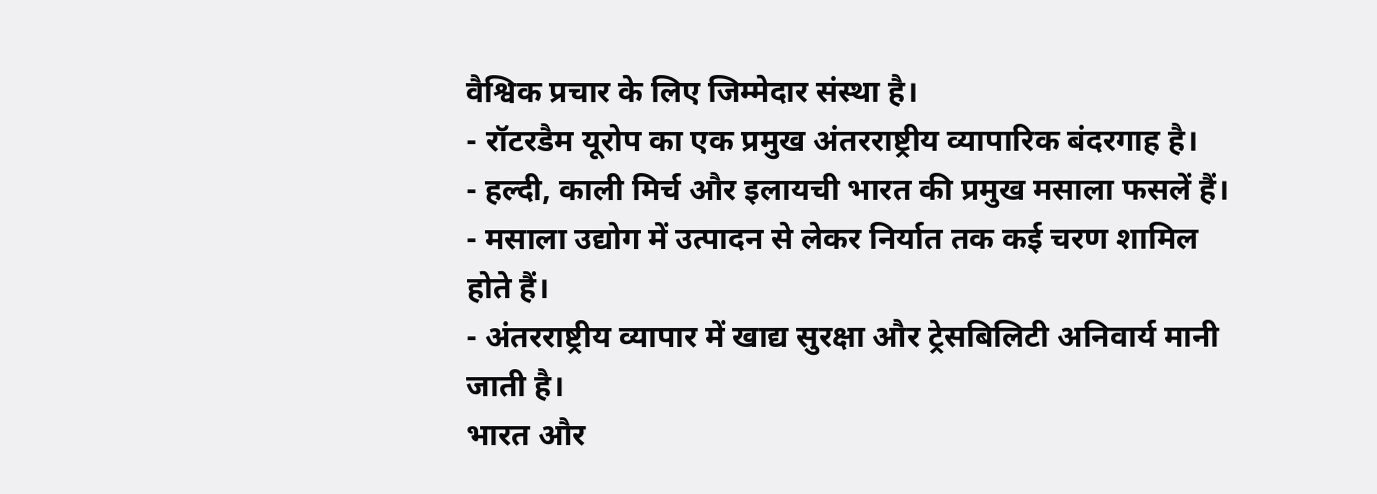वैश्विक प्रचार के लिए जिम्मेदार संस्था है।
- रॉटरडैम यूरोप का एक प्रमुख अंतरराष्ट्रीय व्यापारिक बंदरगाह है।
- हल्दी, काली मिर्च और इलायची भारत की प्रमुख मसाला फसलें हैं।
- मसाला उद्योग में उत्पादन से लेकर निर्यात तक कई चरण शामिल होते हैं।
- अंतरराष्ट्रीय व्यापार में खाद्य सुरक्षा और ट्रेसबिलिटी अनिवार्य मानी जाती है।
भारत और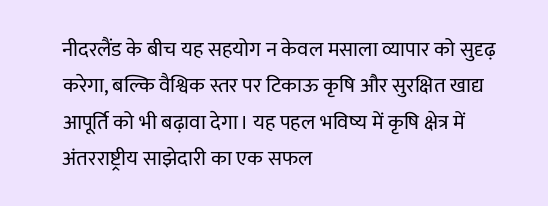नीदरलैंड के बीच यह सहयोग न केवल मसाला व्यापार को सुदृढ़ करेगा, बल्कि वैश्विक स्तर पर टिकाऊ कृषि और सुरक्षित खाद्य आपूर्ति को भी बढ़ावा देगा। यह पहल भविष्य में कृषि क्षेत्र में अंतरराष्ट्रीय साझेदारी का एक सफल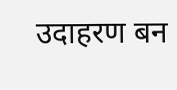उदाहरण बन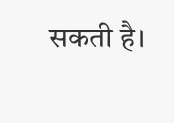सकती है।